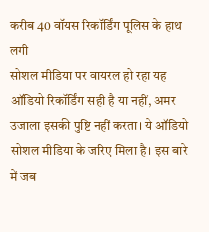करीब 40 वॉयस रिकॉर्डिंग पूलिस के हाथ लगी
सोशल मीडिया पर वायरल हो रहा यह ऑडियो रिकॉर्डिंग सही है या नहीं, अमर उजाला इसकी पुष्टि नहीं करता। ये ऑडियो सोशल मीडिया के जरिए मिला है। इस बारे में जब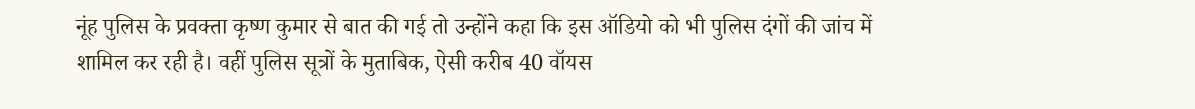नूंह पुलिस के प्रवक्ता कृष्ण कुमार से बात की गई तो उन्होंने कहा कि इस ऑडियो को भी पुलिस दंगों की जांच में शामिल कर रही है। वहीं पुलिस सूत्रों के मुताबिक, ऐसी करीब 40 वॉयस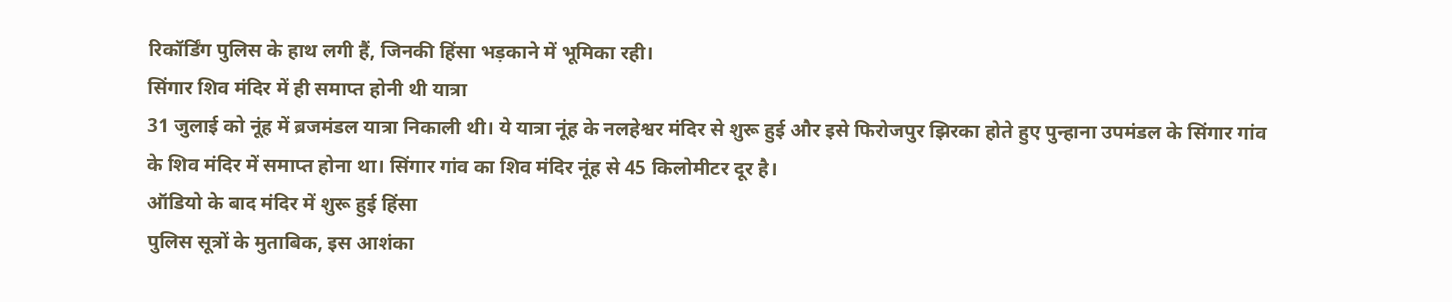रिकॉर्डिंग पुलिस के हाथ लगी हैं, जिनकी हिंसा भड़काने में भूमिका रही।
सिंगार शिव मंदिर में ही समाप्त होनी थी यात्रा
31 जुलाई को नूंह में ब्रजमंडल यात्रा निकाली थी। ये यात्रा नूंह के नलहेश्वर मंदिर से शुरू हुई और इसे फिरोजपुर झिरका होते हुए पुन्हाना उपमंडल के सिंगार गांव के शिव मंदिर में समाप्त होना था। सिंगार गांव का शिव मंदिर नूंह से 45 किलोमीटर दूर है।
ऑडियो के बाद मंदिर में शुरू हुई हिंसा
पुलिस सूत्रों के मुताबिक, इस आशंका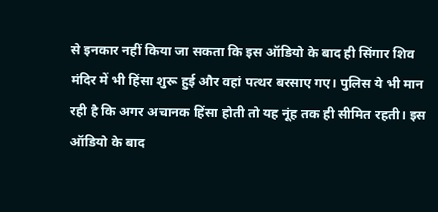से इनकार नहीं किया जा सकता कि इस ऑडियो के बाद ही सिंगार शिव मंदिर में भी हिंसा शुरू हुई और वहां पत्थर बरसाए गए। पुलिस ये भी मान रही है कि अगर अचानक हिंसा होती तो यह नूंह तक ही सीमित रहती। इस ऑडियो के बाद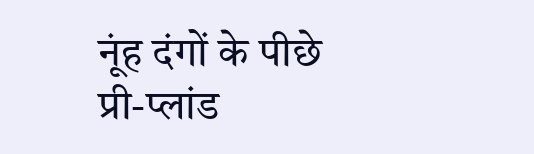नूंह दंगों के पीछे प्री-प्लांड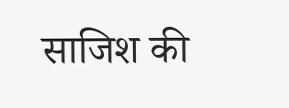साजिश की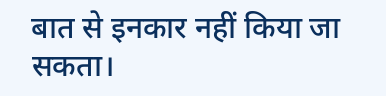बात से इनकार नहीं किया जा सकता।